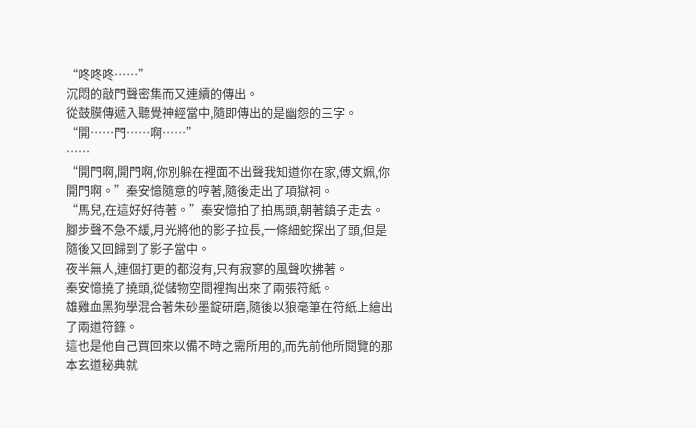“咚咚咚……”
沉悶的敲門聲密集而又連續的傳出。
從鼓膜傳遞入聽覺神經當中,隨即傳出的是幽怨的三字。
“開……門……啊……”
……
“開門啊,開門啊,你別躲在裡面不出聲我知道你在家,傅文姵,你開門啊。”秦安憶隨意的哼著,隨後走出了項獄祠。
“馬兒,在這好好待著。”秦安憶拍了拍馬頭,朝著鎮子走去。
腳步聲不急不緩,月光將他的影子拉長,一條細蛇探出了頭,但是隨後又回歸到了影子當中。
夜半無人,連個打更的都沒有,只有寂寥的風聲吹拂著。
秦安憶撓了撓頭,從儲物空間裡掏出來了兩張符紙。
雄雞血黑狗學混合著朱砂墨錠研磨,隨後以狼毫筆在符紙上繪出了兩道符籙。
這也是他自己買回來以備不時之需所用的,而先前他所閱覽的那本玄道秘典就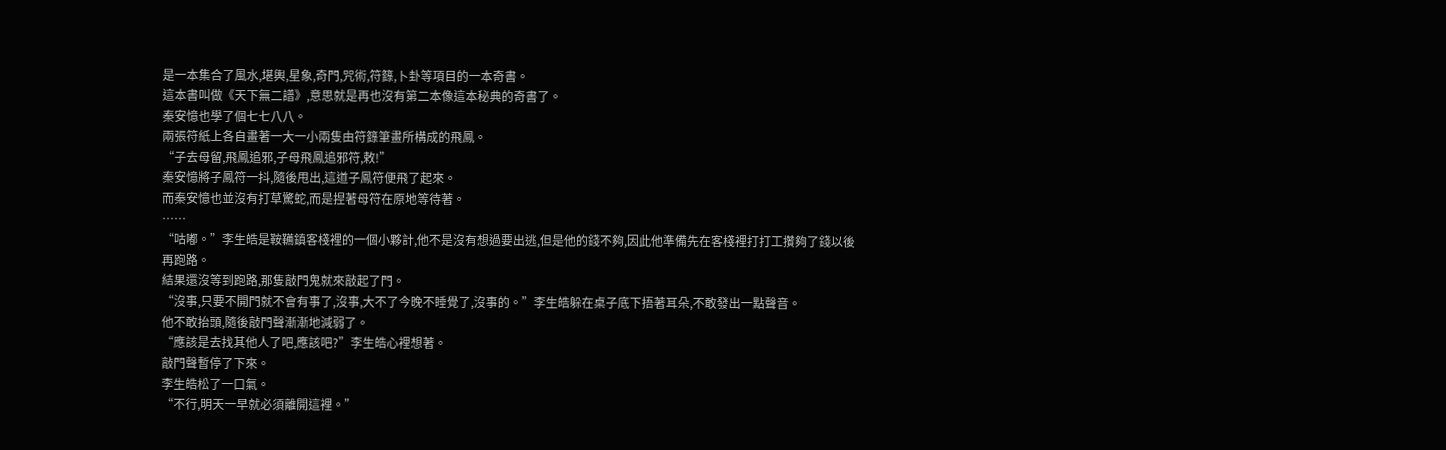是一本集合了風水,堪輿,星象,奇門,咒術,符籙,卜卦等項目的一本奇書。
這本書叫做《天下無二譜》,意思就是再也沒有第二本像這本秘典的奇書了。
秦安憶也學了個七七八八。
兩張符紙上各自畫著一大一小兩隻由符籙筆畫所構成的飛鳳。
“子去母留,飛鳳追邪,子母飛鳳追邪符,敕!”
秦安憶將子鳳符一抖,隨後甩出,這道子鳳符便飛了起來。
而秦安憶也並沒有打草驚蛇,而是捏著母符在原地等待著。
……
“咕嘟。”李生皓是鞍韉鎮客棧裡的一個小夥計,他不是沒有想過要出逃,但是他的錢不夠,因此他準備先在客棧裡打打工攢夠了錢以後再跑路。
結果還沒等到跑路,那隻敲門鬼就來敲起了門。
“沒事,只要不開門就不會有事了,沒事,大不了今晚不睡覺了,沒事的。”李生皓躲在桌子底下捂著耳朵,不敢發出一點聲音。
他不敢抬頭,隨後敲門聲漸漸地減弱了。
“應該是去找其他人了吧,應該吧?”李生皓心裡想著。
敲門聲暫停了下來。
李生皓松了一口氣。
“不行,明天一早就必須離開這裡。”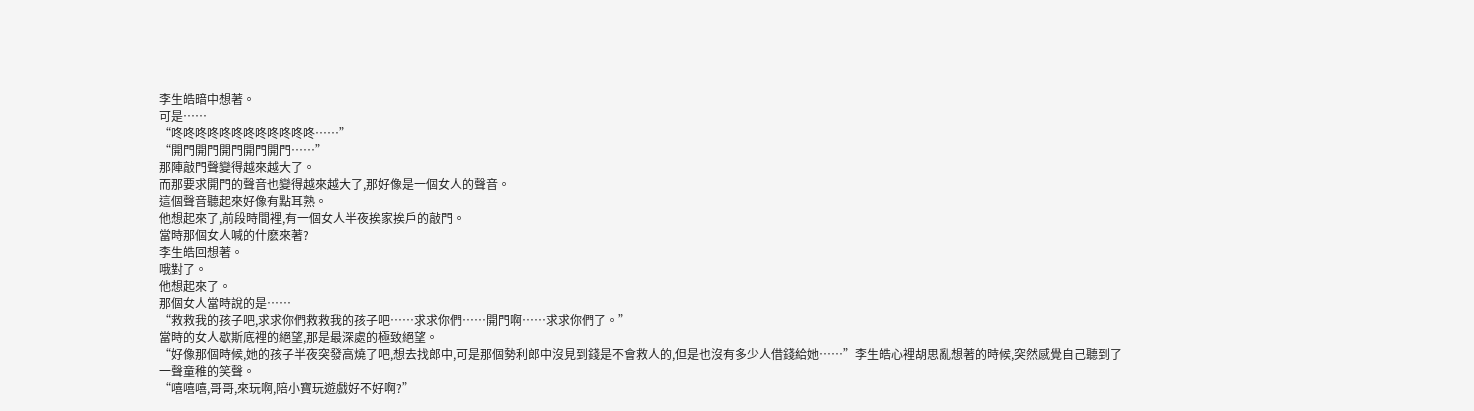李生皓暗中想著。
可是……
“咚咚咚咚咚咚咚咚咚咚咚咚……”
“開門開門開門開門開門……”
那陣敲門聲變得越來越大了。
而那要求開門的聲音也變得越來越大了,那好像是一個女人的聲音。
這個聲音聽起來好像有點耳熟。
他想起來了,前段時間裡,有一個女人半夜挨家挨戶的敲門。
當時那個女人喊的什麽來著?
李生皓回想著。
哦對了。
他想起來了。
那個女人當時說的是……
“救救我的孩子吧,求求你們救救我的孩子吧……求求你們……開門啊……求求你們了。”
當時的女人歇斯底裡的絕望,那是最深處的極致絕望。
“好像那個時候,她的孩子半夜突發高燒了吧,想去找郎中,可是那個勢利郎中沒見到錢是不會救人的,但是也沒有多少人借錢給她……”李生皓心裡胡思亂想著的時候,突然感覺自己聽到了一聲童稚的笑聲。
“嘻嘻嘻,哥哥,來玩啊,陪小寶玩遊戲好不好啊?”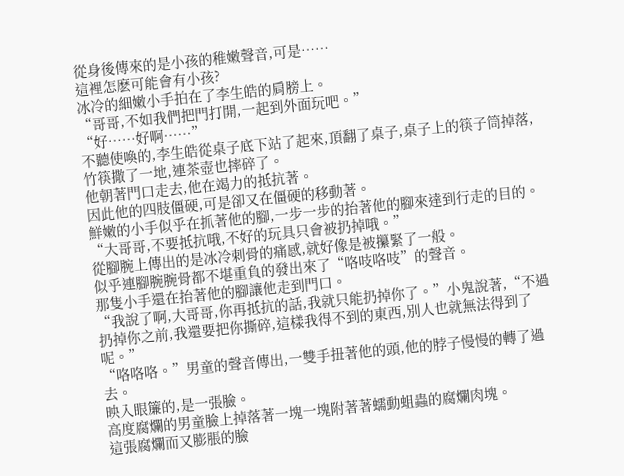從身後傳來的是小孩的稚嫩聲音,可是……
這裡怎麽可能會有小孩?
冰冷的細嫩小手拍在了李生皓的肩膀上。
“哥哥,不如我們把門打開,一起到外面玩吧。”
“好……好啊……”
不聽使喚的,李生皓從桌子底下站了起來,頂翻了桌子,桌子上的筷子筒掉落,竹筷撒了一地,連茶壺也摔碎了。
他朝著門口走去,他在竭力的抵抗著。
因此他的四肢僵硬,可是卻又在僵硬的移動著。
鮮嫩的小手似乎在抓著他的腳,一步一步的抬著他的腳來達到行走的目的。
“大哥哥,不要抵抗哦,不好的玩具只會被扔掉哦。”
從腳腕上傳出的是冰冷刺骨的痛感,就好像是被攥緊了一般。
似乎連腳腕腕骨都不堪重負的發出來了“咯吱咯吱”的聲音。
那隻小手還在抬著他的腳讓他走到門口。
“我說了啊,大哥哥,你再抵抗的話,我就只能扔掉你了。”小鬼說著,“不過扔掉你之前,我還要把你撕碎,這樣我得不到的東西,別人也就無法得到了呢。”
“咯咯咯。”男童的聲音傳出,一雙手扭著他的頭,他的脖子慢慢的轉了過去。
映入眼簾的,是一張臉。
高度腐爛的男童臉上掉落著一塊一塊附著著蠕動蛆蟲的腐爛肉塊。
這張腐爛而又膨脹的臉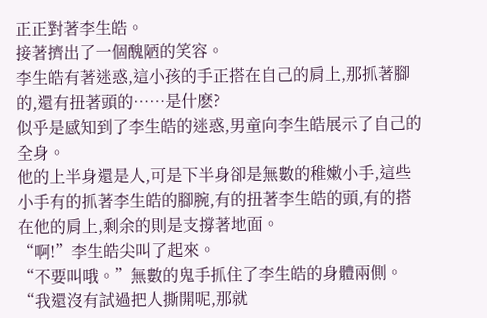正正對著李生皓。
接著擠出了一個醜陋的笑容。
李生皓有著迷惑,這小孩的手正搭在自己的肩上,那抓著腳的,還有扭著頭的……是什麽?
似乎是感知到了李生皓的迷惑,男童向李生皓展示了自己的全身。
他的上半身還是人,可是下半身卻是無數的稚嫩小手,這些小手有的抓著李生皓的腳腕,有的扭著李生皓的頭,有的搭在他的肩上,剩余的則是支撐著地面。
“啊!”李生皓尖叫了起來。
“不要叫哦。”無數的鬼手抓住了李生皓的身體兩側。
“我還沒有試過把人撕開呢,那就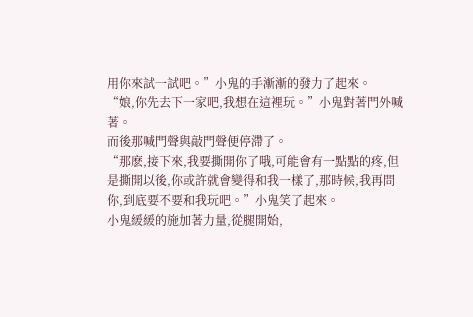用你來試一試吧。”小鬼的手漸漸的發力了起來。
“娘,你先去下一家吧,我想在這裡玩。”小鬼對著門外喊著。
而後那喊門聲與敲門聲便停滯了。
“那麽,接下來,我要撕開你了哦,可能會有一點點的疼,但是撕開以後,你或許就會變得和我一樣了,那時候,我再問你,到底要不要和我玩吧。”小鬼笑了起來。
小鬼緩緩的施加著力量,從腿開始,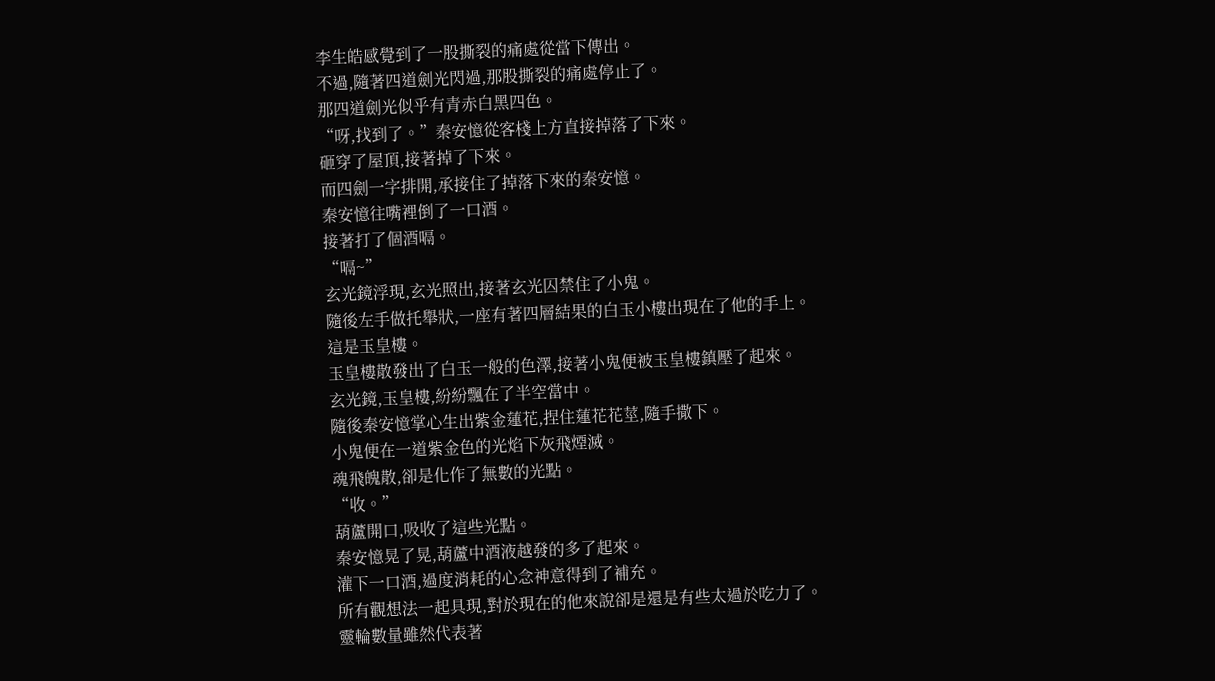李生皓感覺到了一股撕裂的痛處從當下傳出。
不過,隨著四道劍光閃過,那股撕裂的痛處停止了。
那四道劍光似乎有青赤白黑四色。
“呀,找到了。”秦安憶從客棧上方直接掉落了下來。
砸穿了屋頂,接著掉了下來。
而四劍一字排開,承接住了掉落下來的秦安憶。
秦安憶往嘴裡倒了一口酒。
接著打了個酒嗝。
“嗝~”
玄光鏡浮現,玄光照出,接著玄光囚禁住了小鬼。
隨後左手做托舉狀,一座有著四層結果的白玉小樓出現在了他的手上。
這是玉皇樓。
玉皇樓散發出了白玉一般的色澤,接著小鬼便被玉皇樓鎮壓了起來。
玄光鏡,玉皇樓,紛紛飄在了半空當中。
隨後秦安憶掌心生出紫金蓮花,捏住蓮花花莖,隨手撒下。
小鬼便在一道紫金色的光焰下灰飛煙滅。
魂飛魄散,卻是化作了無數的光點。
“收。”
葫蘆開口,吸收了這些光點。
秦安憶晃了晃,葫蘆中酒液越發的多了起來。
灌下一口酒,過度消耗的心念神意得到了補充。
所有觀想法一起具現,對於現在的他來說卻是還是有些太過於吃力了。
靈輪數量雖然代表著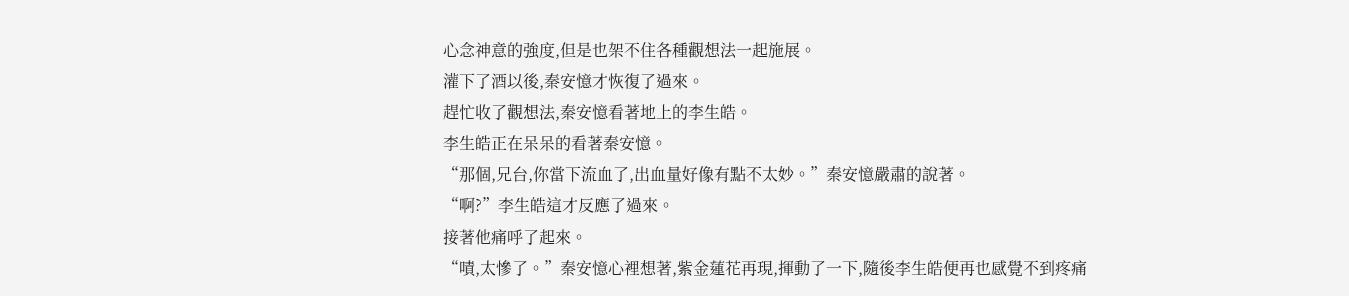心念神意的強度,但是也架不住各種觀想法一起施展。
灌下了酒以後,秦安憶才恢復了過來。
趕忙收了觀想法,秦安憶看著地上的李生皓。
李生皓正在呆呆的看著秦安憶。
“那個,兄台,你當下流血了,出血量好像有點不太妙。”秦安憶嚴肅的說著。
“啊?”李生皓這才反應了過來。
接著他痛呼了起來。
“嘖,太慘了。”秦安憶心裡想著,紫金蓮花再現,揮動了一下,隨後李生皓便再也感覺不到疼痛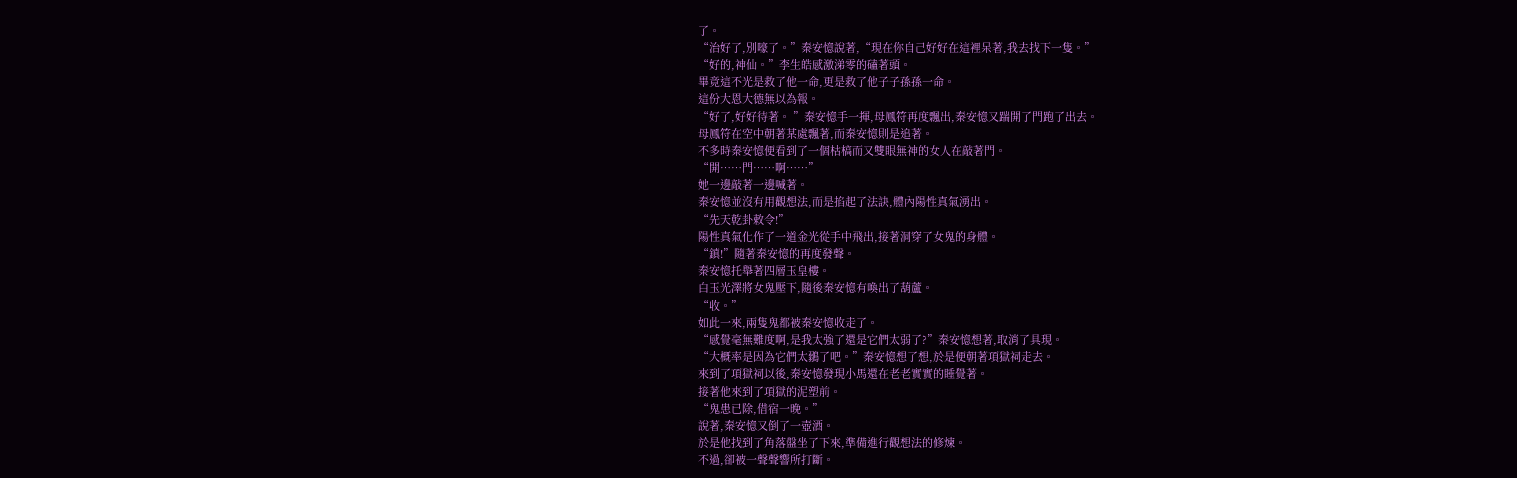了。
“治好了,別嚎了。”秦安憶說著,“現在你自己好好在這裡呆著,我去找下一隻。”
“好的,神仙。”李生皓感激涕零的磕著頭。
畢竟這不光是救了他一命,更是救了他子子孫孫一命。
這份大恩大德無以為報。
“好了,好好待著。 ”秦安憶手一揮,母鳳符再度飄出,秦安憶又踹開了門跑了出去。
母鳳符在空中朝著某處飄著,而秦安憶則是追著。
不多時秦安憶便看到了一個枯槁而又雙眼無神的女人在敲著門。
“開……門……啊……”
她一邊敲著一邊喊著。
秦安憶並沒有用觀想法,而是掐起了法訣,體內陽性真氣湧出。
“先天乾卦敕令!”
陽性真氣化作了一道金光從手中飛出,接著洞穿了女鬼的身體。
“鎮!”隨著秦安憶的再度發聲。
秦安憶托舉著四層玉皇樓。
白玉光澤將女鬼壓下,隨後秦安憶有喚出了葫蘆。
“收。”
如此一來,兩隻鬼都被秦安憶收走了。
“感覺毫無難度啊,是我太強了還是它們太弱了?”秦安憶想著,取消了具現。
“大概率是因為它們太鶸了吧。”秦安憶想了想,於是便朝著項獄祠走去。
來到了項獄祠以後,秦安憶發現小馬還在老老實實的睡覺著。
接著他來到了項獄的泥塑前。
“鬼患已除,借宿一晚。”
說著,秦安憶又倒了一壺酒。
於是他找到了角落盤坐了下來,準備進行觀想法的修煉。
不過,卻被一聲聲響所打斷。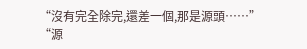“沒有完全除完,還差一個,那是源頭……”
“源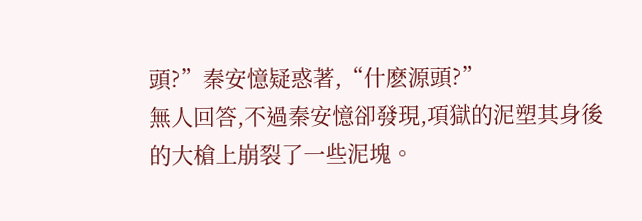頭?”秦安憶疑惑著,“什麽源頭?”
無人回答,不過秦安憶卻發現,項獄的泥塑其身後的大槍上崩裂了一些泥塊。